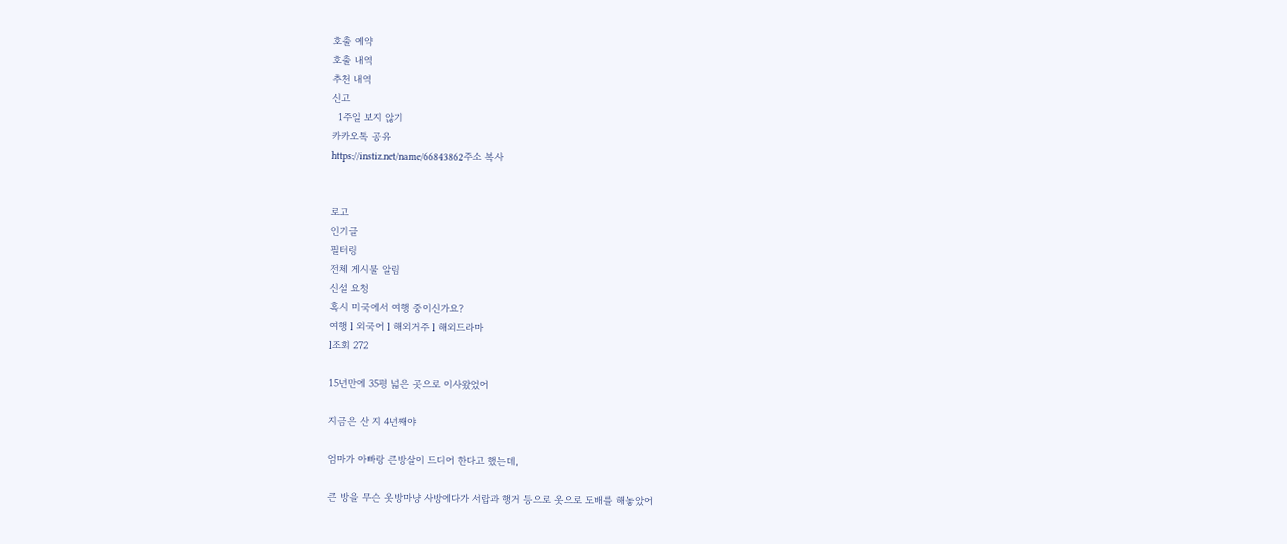호출 예약
호출 내역
추천 내역
신고
  1주일 보지 않기
카카오톡 공유
https://instiz.net/name/66843862주소 복사


로고
인기글
필터링
전체 게시물 알림
신설 요청
혹시 미국에서 여행 중이신가요?
여행 l 외국어 l 해외거주 l 해외드라마
l조회 272

15년만에 35평 넓은 곳으로 이사왔었어

지금은 산 지 4년째야

엄마가 아빠랑 큰방살이 드디어 한다고 했는데,

큰 방을 무슨 옷방마냥 사방에다가 서랍과 행거 등으로 옷으로 도배를 해놓았어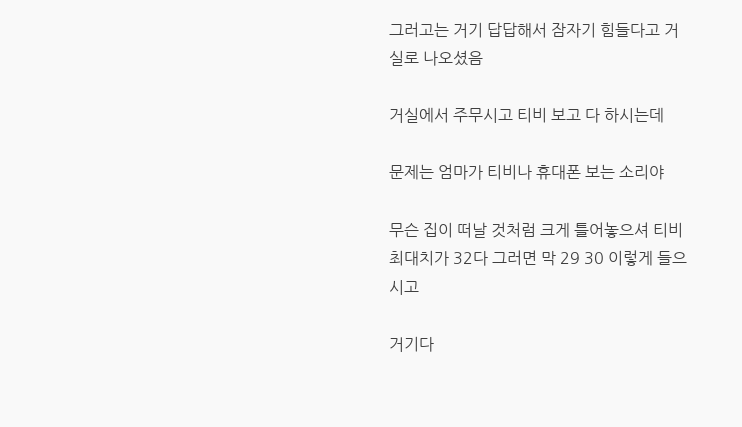그러고는 거기 답답해서 잠자기 힘들다고 거실로 나오셨음

거실에서 주무시고 티비 보고 다 하시는데

문제는 엄마가 티비나 휴대폰 보는 소리야

무슨 집이 떠날 것처럼 크게 틀어놓으셔 티비 최대치가 32다 그러면 막 29 30 이렇게 들으시고

거기다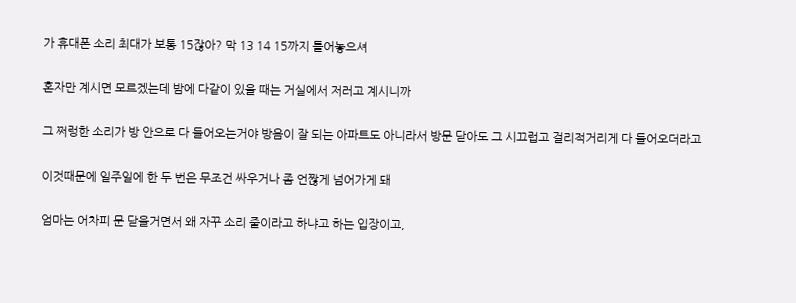가 휴대폰 소리 최대가 보통 15잖아? 막 13 14 15까지 틀어놓으셔

혼자만 계시면 모르겠는데 밤에 다같이 있을 때는 거실에서 저러고 계시니까

그 쩌렁한 소리가 방 안으로 다 들어오는거야 방음이 잘 되는 아파트도 아니라서 방문 닫아도 그 시끄럽고 걸리적거리게 다 들어오더라고

이것때문에 일주일에 한 두 번은 무조건 싸우거나 좀 언짢게 넘어가게 돼

엄마는 어차피 문 닫을거면서 왜 자꾸 소리 줄이라고 하냐고 하는 입장이고,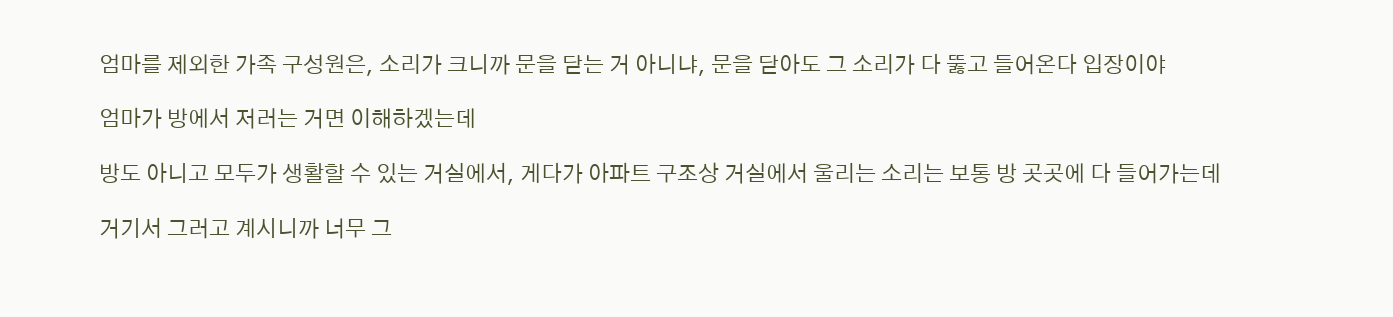엄마를 제외한 가족 구성원은, 소리가 크니까 문을 닫는 거 아니냐, 문을 닫아도 그 소리가 다 뚫고 들어온다 입장이야

엄마가 방에서 저러는 거면 이해하겠는데

방도 아니고 모두가 생활할 수 있는 거실에서, 게다가 아파트 구조상 거실에서 울리는 소리는 보통 방 곳곳에 다 들어가는데

거기서 그러고 계시니까 너무 그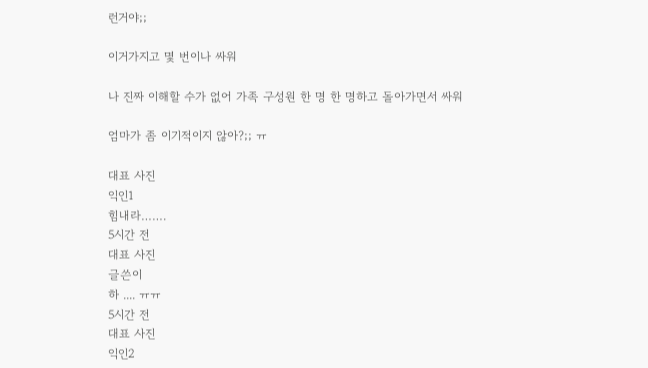런거야;;

이거가지고 몇 번이나 싸워

나 진짜 이해할 수가 없어 가족 구성원 한 명 한 명하고 돌아가면서 싸워

엄마가 좀 이기적이지 않아?;; ㅠ

대표 사진
익인1
힘내라…….
5시간 전
대표 사진
글쓴이
하 .... ㅠㅠ
5시간 전
대표 사진
익인2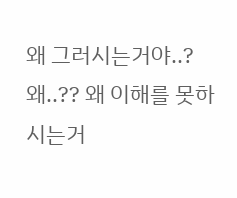왜 그러시는거야..? 왜..?? 왜 이해를 못하시는거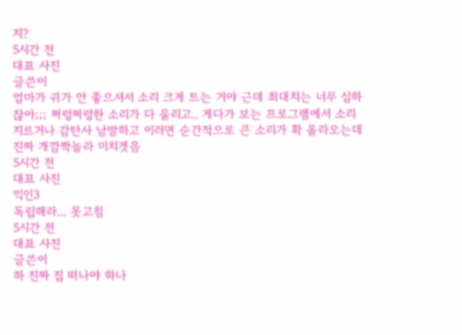지?
5시간 전
대표 사진
글쓴이
엄마가 귀가 안 좋으셔서 소리 크게 트는 거야 근데 최대치는 너무 심하잖아;;; 쩌렁쩌렁한 소리가 다 울리고.. 게다가 보는 프로그램에서 소리 지르거나 감탄사 남발하고 이러면 순간적으로 큰 소리가 확 올라오는데 진짜 개깜짝놀라 미치겟음
5시간 전
대표 사진
익인3
독립해라... 못고침
5시간 전
대표 사진
글쓴이
하 진짜 집 떠나야 하나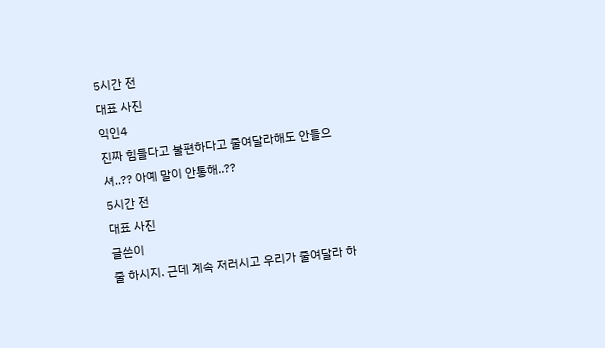5시간 전
대표 사진
익인4
진짜 힘들다고 불편하다고 줄여달라해도 안들으셔..?? 아예 말이 안통해..??
5시간 전
대표 사진
글쓴이
줄 하시지. 근데 계속 저러시고 우리가 줄여달라 하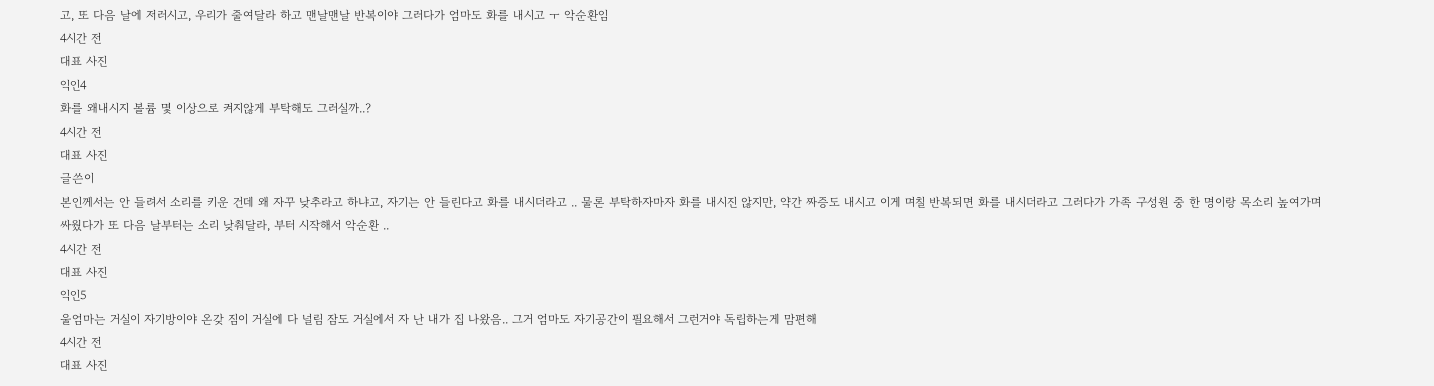고, 또 다음 날에 저러시고, 우리가 줄여달라 하고 맨날맨날 반복이야 그러다가 엄마도 화를 내시고 ㅜ 악순환임
4시간 전
대표 사진
익인4
화를 왜내시지 볼륨 몇 이상으로 켜지않게 부탁해도 그러실까..?
4시간 전
대표 사진
글쓴이
본인께서는 안 들려서 소리를 키운 건데 왜 자꾸 낮추라고 하냐고, 자기는 안 들린다고 화를 내시더라고 .. 물론 부탁하자마자 화를 내시진 않지만, 약간 짜증도 내시고 이게 며칠 반복되면 화를 내시더라고 그러다가 가족 구성원 중 한 명이랑 목소리 높여가며 싸웠다가 또 다음 날부터는 소리 낮춰달라, 부터 시작해서 악순환 ..
4시간 전
대표 사진
익인5
울엄마는 거실이 자기방이야 온갖 짐이 거실에 다 널림 잠도 거실에서 자 난 내가 집 나왔음.. 그거 엄마도 자기공간이 필요해서 그런거야 독립하는게 맘편해
4시간 전
대표 사진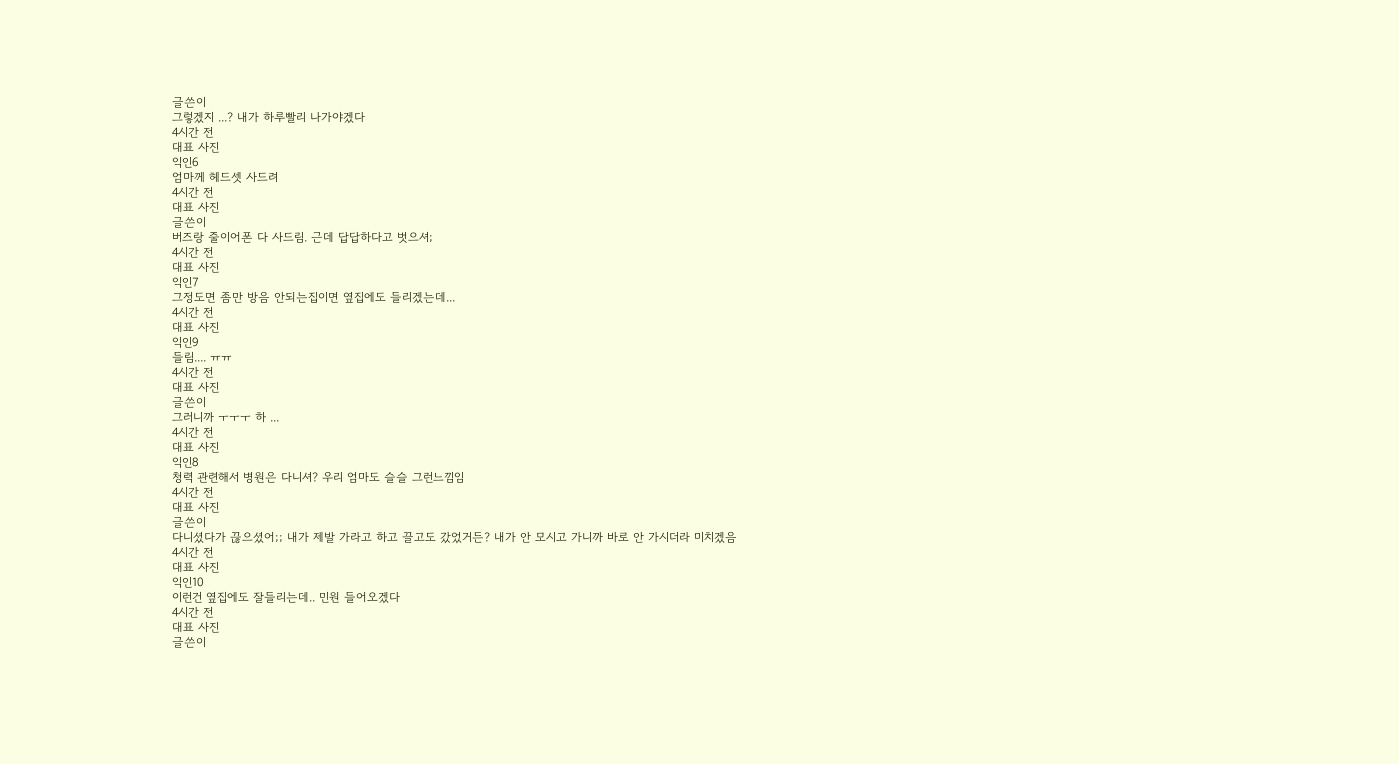글쓴이
그렇겠지 ...? 내가 하루빨리 나가야겠다
4시간 전
대표 사진
익인6
엄마께 헤드셋 사드려
4시간 전
대표 사진
글쓴이
버즈랑 줄이어폰 다 사드림. 근데 답답하다고 벗으셔;
4시간 전
대표 사진
익인7
그정도면 좀만 방음 안되는집이면 옆집에도 들리겠는데...
4시간 전
대표 사진
익인9
들림.... ㅠㅠ
4시간 전
대표 사진
글쓴이
그러니까 ㅜㅜㅜ 하 ...
4시간 전
대표 사진
익인8
청력 관련해서 병원은 다니셔? 우리 엄마도 슬슬 그런느낌임
4시간 전
대표 사진
글쓴이
다니셨다가 끊으셨어;; 내가 제발 가라고 하고 끌고도 갔었거든? 내가 안 모시고 가니까 바로 안 가시더라 미치겠음
4시간 전
대표 사진
익인10
이런건 옆집에도 잘들리는데.. 민원 들어오겠다
4시간 전
대표 사진
글쓴이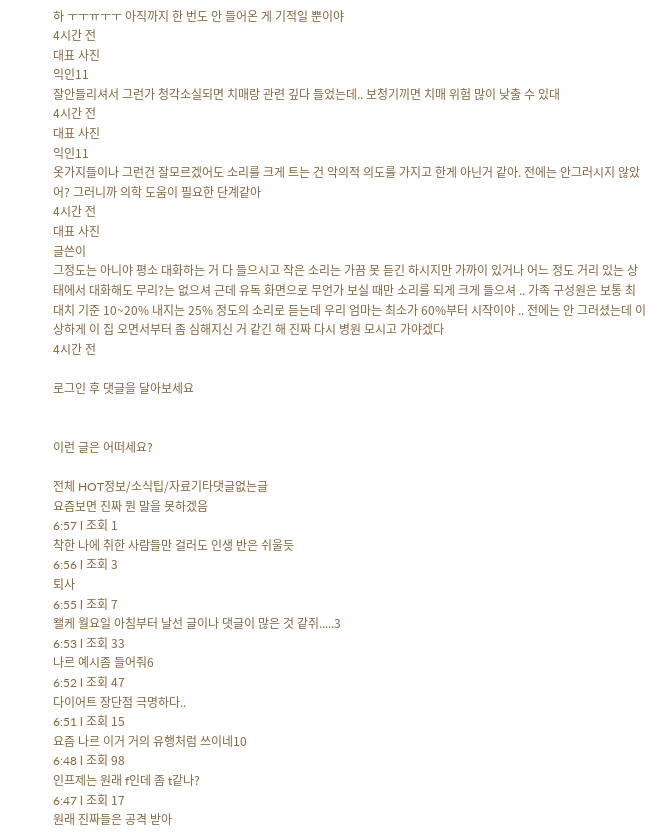하 ㅜㅜㅠㅜㅜ 아직까지 한 번도 안 들어온 게 기적일 뿐이야
4시간 전
대표 사진
익인11
잘안들리셔서 그런가 청각소실되면 치매랑 관련 깊다 들었는데.. 보청기끼면 치매 위험 많이 낮출 수 있대
4시간 전
대표 사진
익인11
옷가지들이나 그런건 잘모르겠어도 소리를 크게 트는 건 악의적 의도를 가지고 한게 아닌거 같아. 전에는 안그러시지 않았어? 그러니까 의학 도움이 필요한 단계같아
4시간 전
대표 사진
글쓴이
그정도는 아니야 평소 대화하는 거 다 들으시고 작은 소리는 가끔 못 듣긴 하시지만 가까이 있거나 어느 정도 거리 있는 상태에서 대화해도 무리?는 없으셔 근데 유독 화면으로 무언가 보실 때만 소리를 되게 크게 들으셔 .. 가족 구성원은 보통 최대치 기준 10~20% 내지는 25% 정도의 소리로 듣는데 우리 엄마는 최소가 60%부터 시작이야 .. 전에는 안 그러셨는데 이상하게 이 집 오면서부터 좀 심해지신 거 같긴 해 진짜 다시 병원 모시고 가야겠다
4시간 전

로그인 후 댓글을 달아보세요


이런 글은 어떠세요?

전체 HOT정보/소식팁/자료기타댓글없는글
요즘보면 진짜 뭔 말을 못하겠음
6:57 l 조회 1
착한 나에 취한 사람들만 걸러도 인생 반은 쉬울듯
6:56 l 조회 3
퇴사
6:55 l 조회 7
왤케 월요일 아침부터 날선 글이나 댓글이 많은 것 같쥐.....3
6:53 l 조회 33
나르 예시좀 들어줘6
6:52 l 조회 47
다이어트 장단점 극명하다..
6:51 l 조회 15
요즘 나르 이거 거의 유행처럼 쓰이네10
6:48 l 조회 98
인프제는 원래 f인데 좀 t같나?
6:47 l 조회 17
원래 진짜들은 공격 받아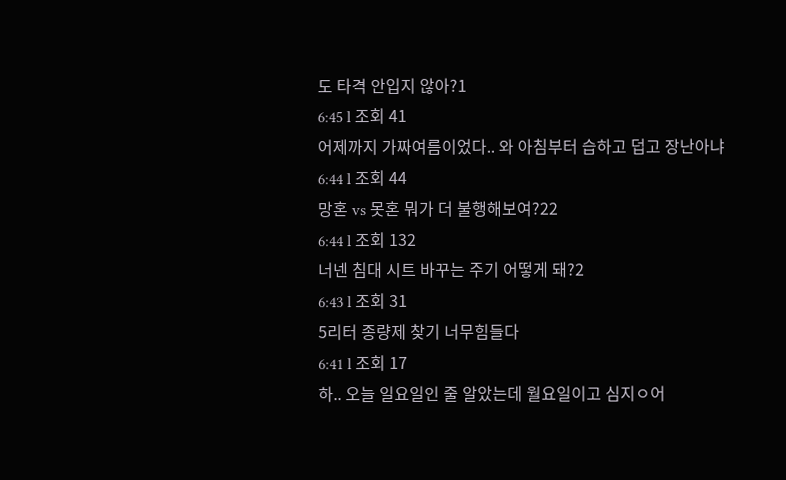도 타격 안입지 않아?1
6:45 l 조회 41
어제까지 가짜여름이었다.. 와 아침부터 습하고 덥고 장난아냐
6:44 l 조회 44
망혼 vs 못혼 뭐가 더 불행해보여?22
6:44 l 조회 132
너넨 침대 시트 바꾸는 주기 어떻게 돼?2
6:43 l 조회 31
5리터 종량제 찾기 너무힘들다
6:41 l 조회 17
하.. 오늘 일요일인 줄 알았는데 월요일이고 심지ㅇ어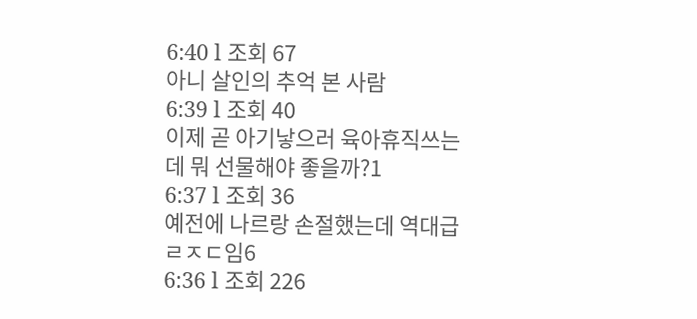6:40 l 조회 67
아니 살인의 추억 본 사람
6:39 l 조회 40
이제 곧 아기낳으러 육아휴직쓰는데 뭐 선물해야 좋을까?1
6:37 l 조회 36
예전에 나르랑 손절했는데 역대급 ㄹㅈㄷ임6
6:36 l 조회 226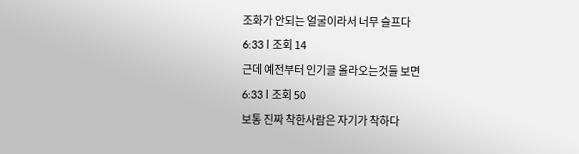조화가 안되는 얼굴이라서 너무 슬프다
6:33 l 조회 14
근데 예전부터 인기글 올라오는것들 보면
6:33 l 조회 50
보통 진짜 착한사람은 자기가 착하다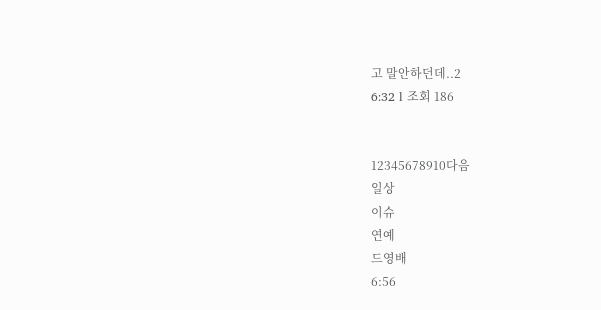고 말안하던데..2
6:32 l 조회 186


12345678910다음
일상
이슈
연예
드영배
6:56